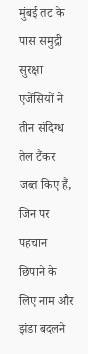मुंबई तट के पास समुद्री सुरक्षा एजेंसियों ने तीन संदिग्ध तेल टैंकर जब्त किए हैं, जिन पर पहचान छिपाने के लिए नाम और झंडा बदलने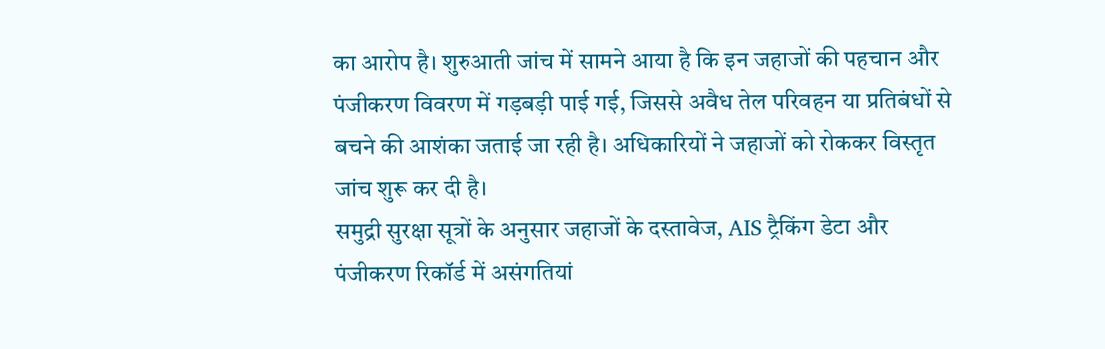का आरोप है। शुरुआती जांच में सामने आया है कि इन जहाजों की पहचान और पंजीकरण विवरण में गड़बड़ी पाई गई, जिससे अवैध तेल परिवहन या प्रतिबंधों से बचने की आशंका जताई जा रही है। अधिकारियों ने जहाजों को रोककर विस्तृत जांच शुरू कर दी है।
समुद्री सुरक्षा सूत्रों के अनुसार जहाजों के दस्तावेज, AIS ट्रैकिंग डेटा और पंजीकरण रिकॉर्ड में असंगतियां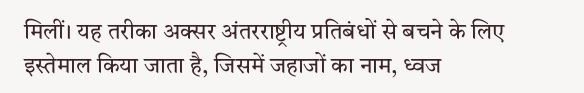मिलीं। यह तरीका अक्सर अंतरराष्ट्रीय प्रतिबंधों से बचने के लिए इस्तेमाल किया जाता है, जिसमें जहाजों का नाम, ध्वज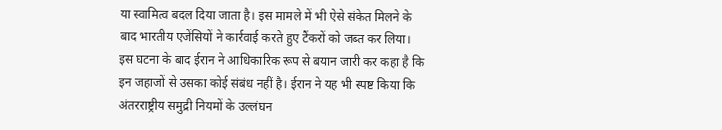या स्वामित्व बदल दिया जाता है। इस मामले में भी ऐसे संकेत मिलने के बाद भारतीय एजेंसियों ने कार्रवाई करते हुए टैंकरों को जब्त कर लिया।
इस घटना के बाद ईरान ने आधिकारिक रूप से बयान जारी कर कहा है कि इन जहाजों से उसका कोई संबंध नहीं है। ईरान ने यह भी स्पष्ट किया कि अंतरराष्ट्रीय समुद्री नियमों के उल्लंघन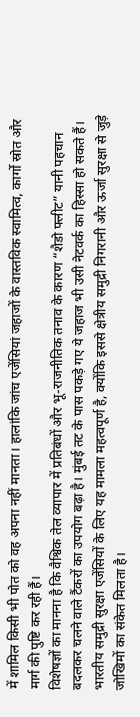में शामिल किसी भी पोत को वह अपना नहीं मानता। हालांकि जांच एजेंसियां जहाजों के वास्तविक स्वामित्व, कार्गो स्रोत और मार्ग की पुष्टि कर रही हैं।
विशेषज्ञों का मानना है कि वैश्विक तेल व्यापार में प्रतिबंधों और भू-राजनीतिक तनाव के कारण “शैडो फ्लीट” यानी पहचान बदलकर चलने वाले टैंकरों का उपयोग बढ़ा है। मुंबई तट के पास पकड़े गए ये जहाज भी उसी नेटवर्क का हिस्सा हो सकते हैं। भारतीय समुद्री सुरक्षा एजेंसियों के लिए यह मामला महत्वपूर्ण है, क्योंकि इससे क्षेत्रीय समुद्री निगरानी और ऊर्जा सुरक्षा से जुड़े जोखिमों का संकेत मिलता है।